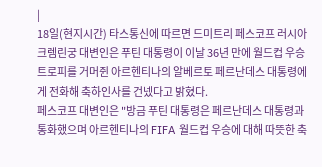|
18일(현지시간) 타스통신에 따르면 드미트리 페스코프 러시아 크렘린궁 대변인은 푸틴 대통령이 이날 36년 만에 월드컵 우승 트로피를 거머쥔 아르헨티나의 알베르토 페르난데스 대통령에게 전화해 축하인사를 건넸다고 밝혔다.
페스코프 대변인은 "방금 푸틴 대통령은 페르난데스 대통령과 통화했으며 아르헨티나의 FIFA 월드컵 우승에 대해 따뜻한 축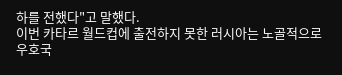하를 전했다"고 말했다.
이번 카타르 월드컵에 출전하지 못한 러시아는 노골적으로 우호국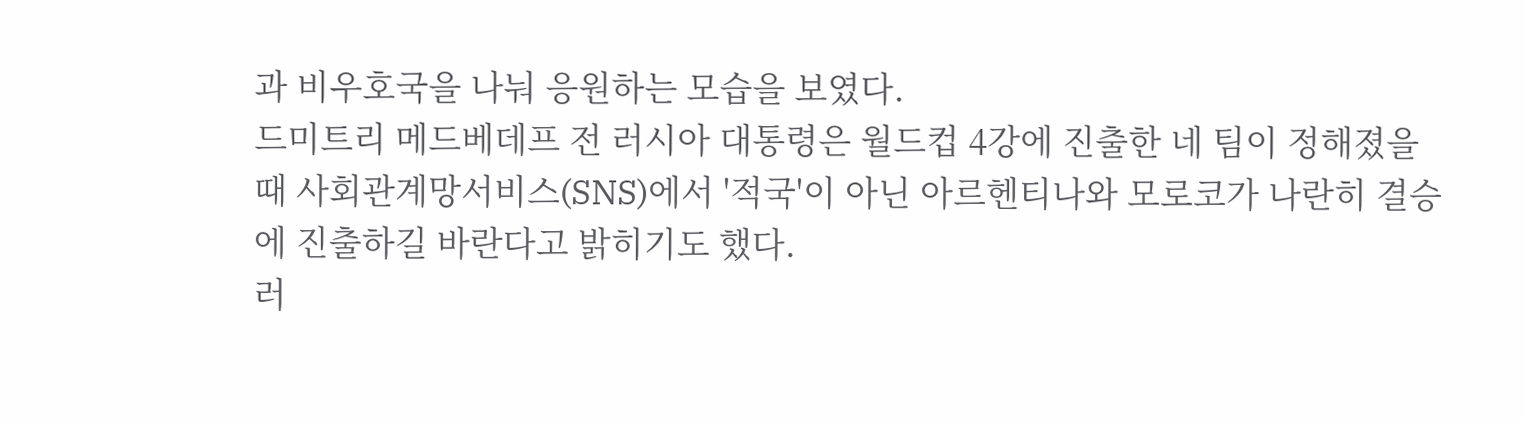과 비우호국을 나눠 응원하는 모습을 보였다.
드미트리 메드베데프 전 러시아 대통령은 월드컵 4강에 진출한 네 팀이 정해졌을 때 사회관계망서비스(SNS)에서 '적국'이 아닌 아르헨티나와 모로코가 나란히 결승에 진출하길 바란다고 밝히기도 했다.
러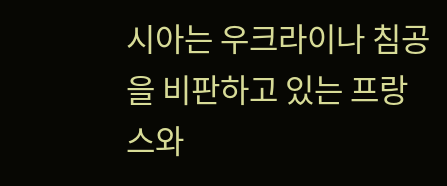시아는 우크라이나 침공을 비판하고 있는 프랑스와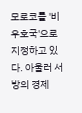모로코를 '비우호국'으로 지정하고 있다. 아울러 서방의 경제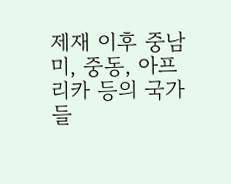제재 이후 중남미, 중동, 아프리카 등의 국가들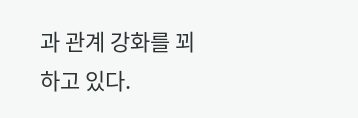과 관계 강화를 꾀하고 있다.